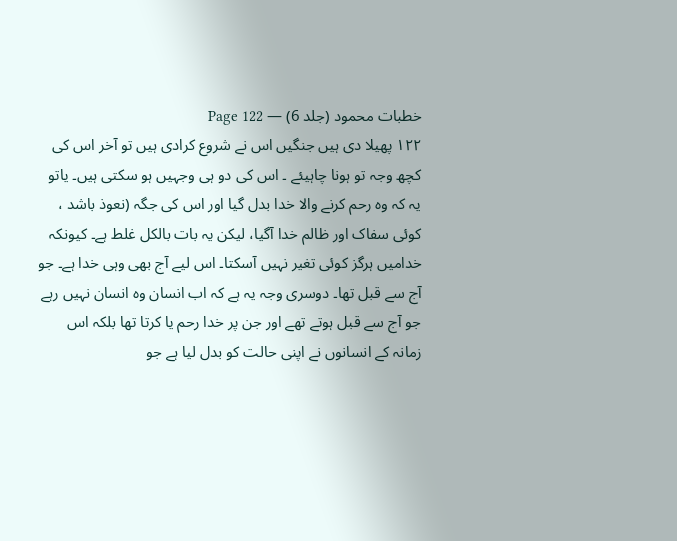خطبات محمود (جلد 6) — Page 122
۱۲۲ پھیلا دی ہیں جنگیں اس نے شروع کرادی ہیں تو آخر اس کی کچھ وجہ تو ہونا چاہیئے ۔ اس کی دو ہی وجہیں ہو سکتی ہیں۔ یاتو یہ کہ وہ رحم کرنے والا خدا بدل گیا اور اس کی جگہ (نعوذ باشد ، کوئی سفاک اور ظالم خدا آگیا، لیکن یہ بات بالکل غلط ہے۔ کیونکہ خدامیں ہرگز کوئی تغیر نہیں آسکتا۔ اس لیے آج بھی وہی خدا ہے۔ جو آج سے قبل تھا۔ دوسری وجہ یہ ہے کہ اب انسان وہ انسان نہیں رہے جو آج سے قبل ہوتے تھے اور جن پر خدا رحم یا کرتا تھا بلکہ اس زمانہ کے انسانوں نے اپنی حالت کو بدل لیا ہے جو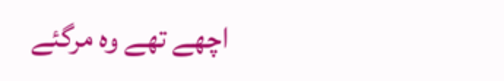اچھے تھے وہ مرگئے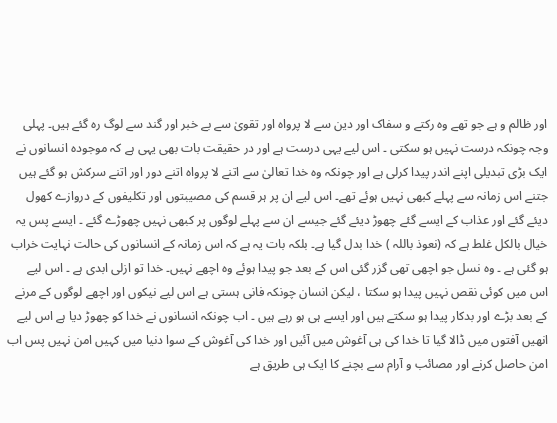اور ظالم و ہے جو تھے وہ رکتے و سفاک اور دین سے لا پرواہ اور تقویٰ سے بے خبر اور گند سے لوگ رہ گئے ہیں۔ پہلی وجہ چونکہ درست نہیں ہو سکتی ۔ اس لیے یہی درست ہے اور در حقیقت بات بھی یہی ہے کہ موجودہ انسانوں نے ایک بڑی تبدیلی اپنے اندر پیدا کرلی ہے اور چونکہ وہ خدا تعالیٰ سے اتنے لا پرواہ اتنے دور اور اتنے سرکش ہو گئے ہیں جتنے اس زمانہ سے پہلے کبھی نہیں ہوئے تھے۔ اس لیے ان پر ہر قسم کی مصیبتوں اور تکلیفوں کے دروازے کھول دیئے گئے اور عذاب کے ایسے گئے چھوڑ دیئے گئے جیسے ان سے پہلے لوگوں پر کبھی نہیں چھوڑے گئے ۔ ایسے پس یہ خیال بالکل غلط ہے کہ (نعوذ باللہ ) خدا بدل گیا ہے۔ بلکہ بات یہ ہے کہ اس زمانہ کے انسانوں کی حالت نہایت خراب ہو گئی ہے ۔ وہ نسل جو اچھی تھی گزر گئی اس کے بعد جو پیدا ہوئے وہ اچھے نہیں۔ خدا تو ازلی ابدی ہے ۔ اس لیے اس میں کوئی نقص نہیں پیدا ہو سکتا ، لیکن انسان چونکہ فانی ہستی ہے اس لیے نیکوں اور اچھے لوگوں کے مرنے کے بعد بڑے اور بدکار پیدا ہو سکتے ہیں اور ایسے ہی ہو رہے ہیں ۔ اب چونکہ انسانوں نے خدا کو چھوڑ دیا ہے اس لیے انھیں آفتوں میں ڈالا گیا تا خدا کی ہی آغوش میں آئیں اور خدا کی آغوش کے سوا دنیا میں کہیں امن نہیں پس اب امن حاصل کرنے اور مصائب و آرام سے بچنے کا ایک ہی طریق ہے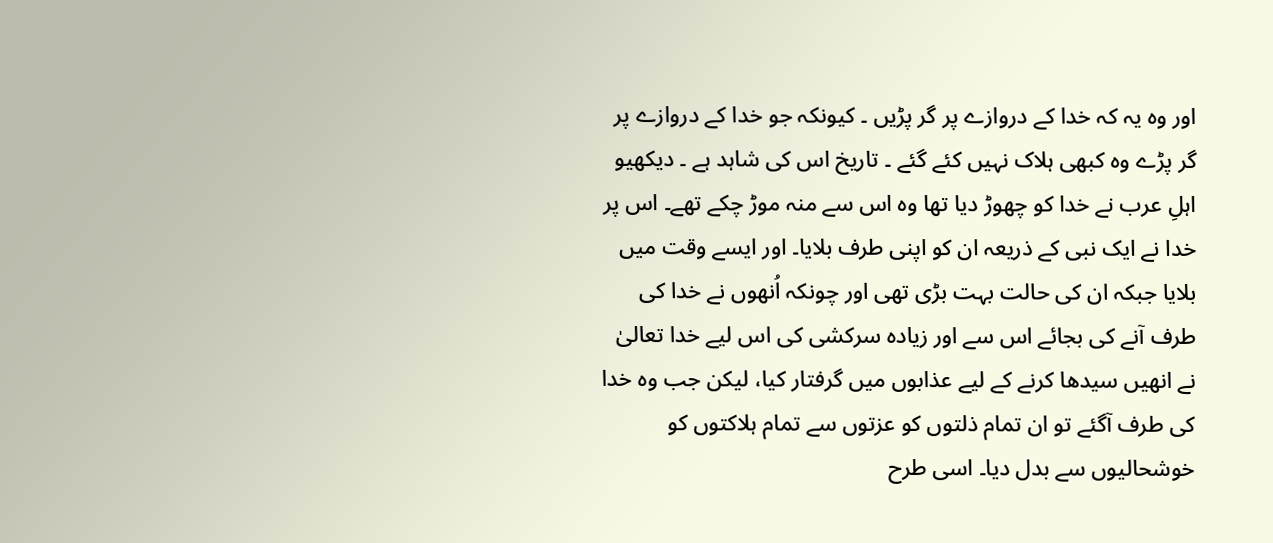اور وہ یہ کہ خدا کے دروازے پر گر پڑیں ۔ کیونکہ جو خدا کے دروازے پر گر پڑے وہ کبھی ہلاک نہیں کئے گئے ۔ تاریخ اس کی شاہد ہے ۔ دیکھیو اہلِ عرب نے خدا کو چھوڑ دیا تھا وہ اس سے منہ موڑ چکے تھے۔ اس پر خدا نے ایک نبی کے ذریعہ ان کو اپنی طرف بلایا۔ اور ایسے وقت میں بلایا جبکہ ان کی حالت بہت بڑی تھی اور چونکہ اُنھوں نے خدا کی طرف آنے کی بجائے اس سے اور زیادہ سرکشی کی اس لیے خدا تعالیٰ نے انھیں سیدھا کرنے کے لیے عذابوں میں گرفتار کیا، لیکن جب وہ خدا کی طرف آگئے تو ان تمام ذلتوں کو عزتوں سے تمام ہلاکتوں کو خوشحالیوں سے بدل دیا۔ اسی طرح